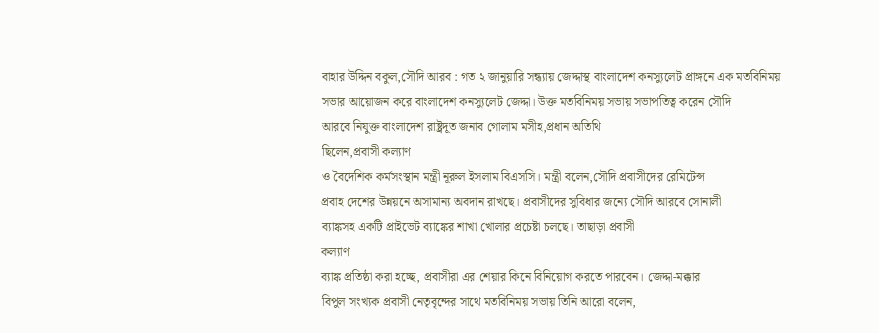বাহার উদ্দিন বকুল,সৌদি আরব : গত ২ জানুয়ারি সন্ধ্যায় জেদ্দাস্থ বাংলাদেশ কনস্যুলেট প্রাঙ্গনে এক মতবিনিময়
সভার আয়োজন করে বাংলাদেশ কনস্যুলেট জেদ্দা। উক্ত মতবিনিময় সভায় সভাপতিত্ব করেন সৌদি
আরবে নিযুক্ত বাংলাদেশ রাষ্ট্রদূত জনাব গোলাম মসীহ,প্রধান অতিথি
ছিলেন,প্রবাসী কল্যাণ
ও বৈদেশিক কর্মসংস্থান মন্ত্রী নূরুল ইসলাম বিএসসি। মন্ত্রী বলেন,সৌদি প্রবাসীদের রেমিটেন্স
প্রবাহ দেশের উন্নয়নে অসামান্য অবদান রাখছে। প্রবাসীদের সুবিধার জন্যে সৌদি আরবে সোনালী
ব্যাঙ্কসহ একটি প্রাইভেট ব্যাঙ্কের শাখা খোলার প্রচেষ্টা চলছে। তাছাড়া প্রবাসী
কল্যাণ
ব্যাঙ্ক প্রতিষ্ঠা করা হচ্ছে, প্রবাসীরা এর শেয়ার কিনে বিনিয়োগ করতে পারবেন। জেদ্দা-মক্কার
বিপুল সংখ্যক প্রবাসী নেতৃবৃন্দের সাথে মতবিনিময় সভায় তিনি আরো বলেন,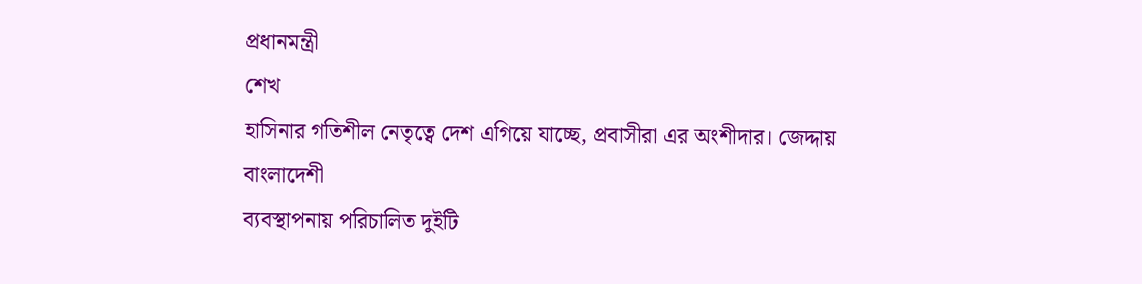প্রধানমন্ত্রী
শেখ
হাসিনার গতিশীল নেতৃত্বে দেশ এগিয়ে যাচ্ছে, প্রবাসীরা এর অংশীদার। জেদ্দায় বাংলাদেশী
ব্যবস্থাপনায় পরিচালিত দুইটি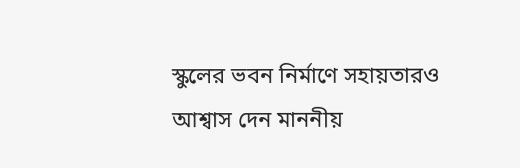স্কুলের ভবন নির্মাণে সহায়তারও আশ্বাস দেন মাননীয়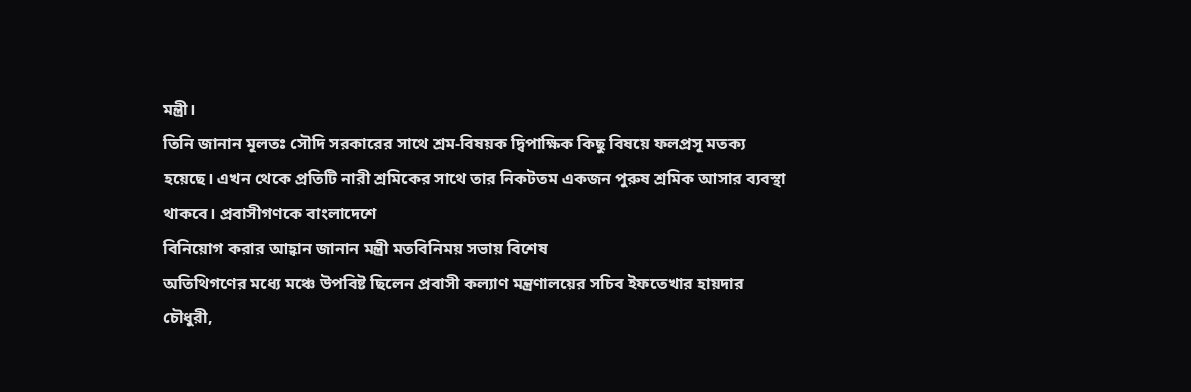মন্ত্রী।
তিনি জানান মূলতঃ সৌদি সরকারের সাথে শ্রম-বিষয়ক দ্বিপাক্ষিক কিছু বিষয়ে ফলপ্রসূ মতক্য
হয়েছে। এখন থেকে প্রতিটি নারী শ্রমিকের সাথে তার নিকটতম একজন পুরুষ শ্রমিক আসার ব্যবস্থা
থাকবে। প্রবাসীগণকে বাংলাদেশে
বিনিয়োগ করার আহ্বান জানান মন্ত্রী মতবিনিময় সভায় বিশেষ
অতিথিগণের মধ্যে মঞ্চে উপবিষ্ট ছিলেন প্রবাসী কল্যাণ মন্ত্রণালয়ের সচিব ইফতেখার হায়দার
চৌধুরী,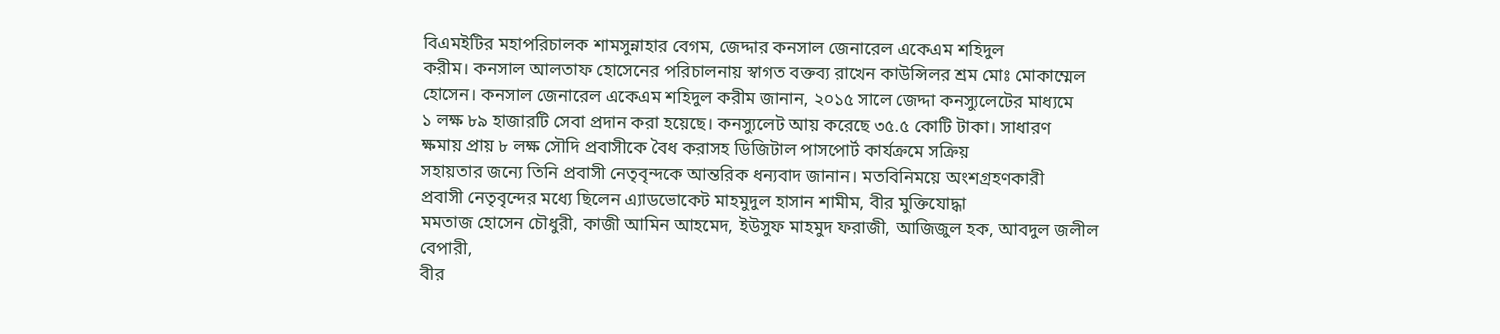বিএমইটির মহাপরিচালক শামসুন্নাহার বেগম, জেদ্দার কনসাল জেনারেল একেএম শহিদুল
করীম। কনসাল আলতাফ হোসেনের পরিচালনায় স্বাগত বক্তব্য রাখেন কাউন্সিলর শ্রম মোঃ মোকাম্মেল
হোসেন। কনসাল জেনারেল একেএম শহিদুল করীম জানান, ২০১৫ সালে জেদ্দা কনস্যুলেটের মাধ্যমে
১ লক্ষ ৮৯ হাজারটি সেবা প্রদান করা হয়েছে। কনস্যুলেট আয় করেছে ৩৫.৫ কোটি টাকা। সাধারণ
ক্ষমায় প্রায় ৮ লক্ষ সৌদি প্রবাসীকে বৈধ করাসহ ডিজিটাল পাসপোর্ট কার্যক্রমে সক্রিয়
সহায়তার জন্যে তিনি প্রবাসী নেতৃবৃন্দকে আন্তরিক ধন্যবাদ জানান। মতবিনিময়ে অংশগ্রহণকারী
প্রবাসী নেতৃবৃন্দের মধ্যে ছিলেন এ্যাডভোকেট মাহমুদুল হাসান শামীম, বীর মুক্তিযোদ্ধা
মমতাজ হোসেন চৌধুরী, কাজী আমিন আহমেদ, ইউসুফ মাহমুদ ফরাজী, আজিজুল হক, আবদুল জলীল
বেপারী,
বীর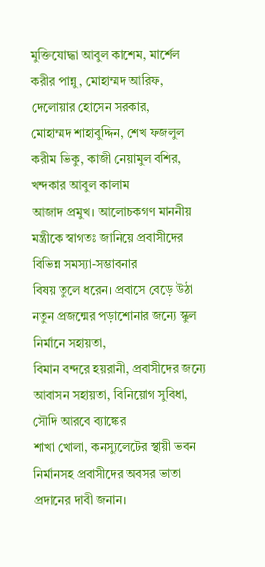মুক্তিযোদ্ধা আবুল কাশেম, মার্শেল করীর পান্নু, মোহাম্মদ আরিফ, দেলোয়ার হোসেন সরকার,
মোহাম্মদ শাহাবুদ্দিন, শেখ ফজলুল করীম ভিকু, কাজী নেয়ামুল বশির, খন্দকার আবুল কালাম
আজাদ প্রমুখ। আলোচকগণ মাননীয় মন্ত্রীকে স্বাগতঃ জানিয়ে প্রবাসীদের বিভিন্ন সমস্যা-সম্ভাবনার
বিষয় তুলে ধরেন। প্রবাসে বেড়ে উঠা নতুন প্রজন্মের পড়াশোনার জন্যে স্কুল নির্মানে সহায়তা,
বিমান বন্দরে হয়রানী, প্রবাসীদের জন্যে আবাসন সহায়তা, বিনিয়োগ সুবিধা, সৌদি আরবে ব্যাঙ্কের
শাখা খোলা, কনস্যুলেটের স্থায়ী ভবন নির্মানসহ প্রবাসীদের অবসর ভাতা প্রদানের দাবী জনান।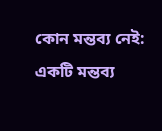কোন মন্তব্য নেই:
একটি মন্তব্য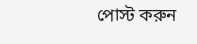পোস্ট করুন